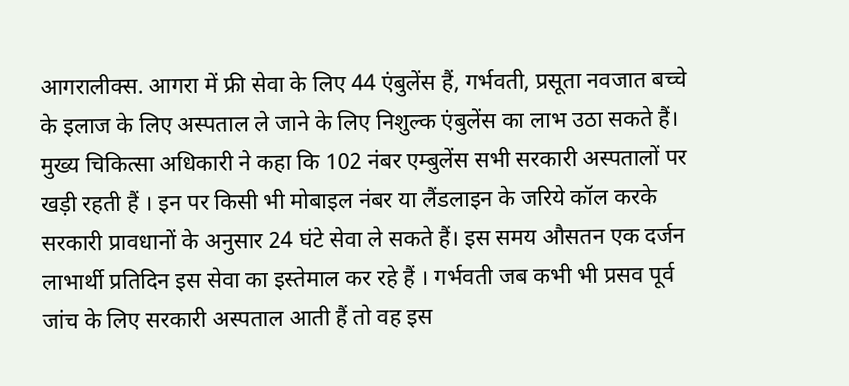आगरालीक्स. आगरा में फ्री सेवा के लिए 44 एंबुलेंस हैं, गर्भवती, प्रसूता नवजात बच्चे के इलाज के लिए अस्पताल ले जाने के लिए निशुल्क एंबुलेंस का लाभ उठा सकते हैं।
मुख्य चिकित्सा अधिकारी ने कहा कि 102 नंबर एम्बुलेंस सभी सरकारी अस्पतालों पर खड़ी रहती हैं । इन पर किसी भी मोबाइल नंबर या लैंडलाइन के जरिये कॉल करके सरकारी प्रावधानों के अनुसार 24 घंटे सेवा ले सकते हैं। इस समय औसतन एक दर्जन लाभार्थी प्रतिदिन इस सेवा का इस्तेमाल कर रहे हैं । गर्भवती जब कभी भी प्रसव पूर्व जांच के लिए सरकारी अस्पताल आती हैं तो वह इस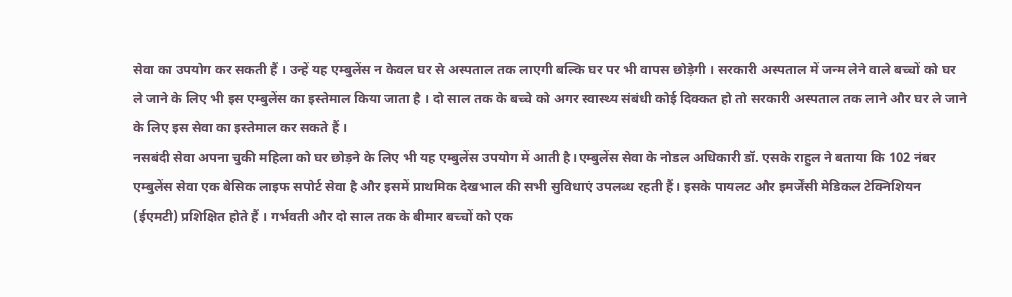सेवा का उपयोग कर सकती हैं । उन्हें यह एम्बुलेंस न केवल घर से अस्पताल तक लाएगी बल्कि घर पर भी वापस छोड़ेगी । सरकारी अस्पताल में जन्म लेने वाले बच्चों को घर ले जाने के लिए भी इस एम्बुलेंस का इस्तेमाल किया जाता है । दो साल तक के बच्चे को अगर स्वास्थ्य संबंधी कोई दिक्कत हो तो सरकारी अस्पताल तक लाने और घर ले जाने के लिए इस सेवा का इस्तेमाल कर सकते हैं ।
नसबंदी सेवा अपना चुकी महिला को घर छोड़ने के लिए भी यह एम्बुलेंस उपयोग में आती है।एम्बुलेंस सेवा के नोडल अधिकारी डॉ. एसके राहुल ने बताया कि 102 नंबर एम्बुलेंस सेवा एक बेसिक लाइफ सपोर्ट सेवा है और इसमें प्राथमिक देखभाल की सभी सुविधाएं उपलब्ध रहती हैं। इसके पायलट और इमर्जेंसी मेडिकल टेक्निशियन (ईएमटी) प्रशिक्षित होते हैं । गर्भवती और दो साल तक के बीमार बच्चों को एक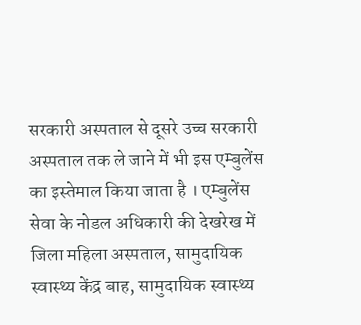सरकारी अस्पताल से दूसरे उच्च सरकारी अस्पताल तक ले जाने में भी इस एम्बुलेंस का इस्तेमाल किया जाता है । एम्बुलेंस सेवा के नोडल अधिकारी की देखरेख में जिला महिला अस्पताल, सामुदायिक स्वास्थ्य केंद्र बाह, सामुदायिक स्वास्थ्य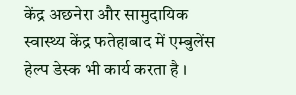केंद्र अछनेरा और सामुदायिक स्वास्थ्य केंद्र फतेहाबाद में एम्बुलेंस हेल्प डेस्क भी कार्य करता है ।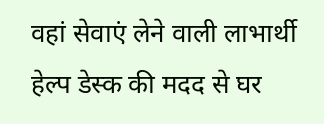वहां सेवाएं लेने वाली लाभार्थी हेल्प डेस्क की मदद से घर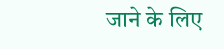जाने के लिए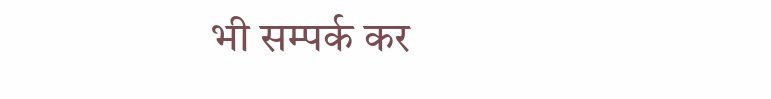भी सम्पर्क कर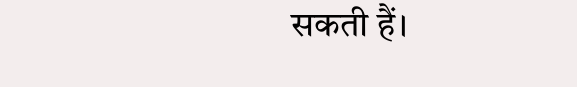सकती हैं।